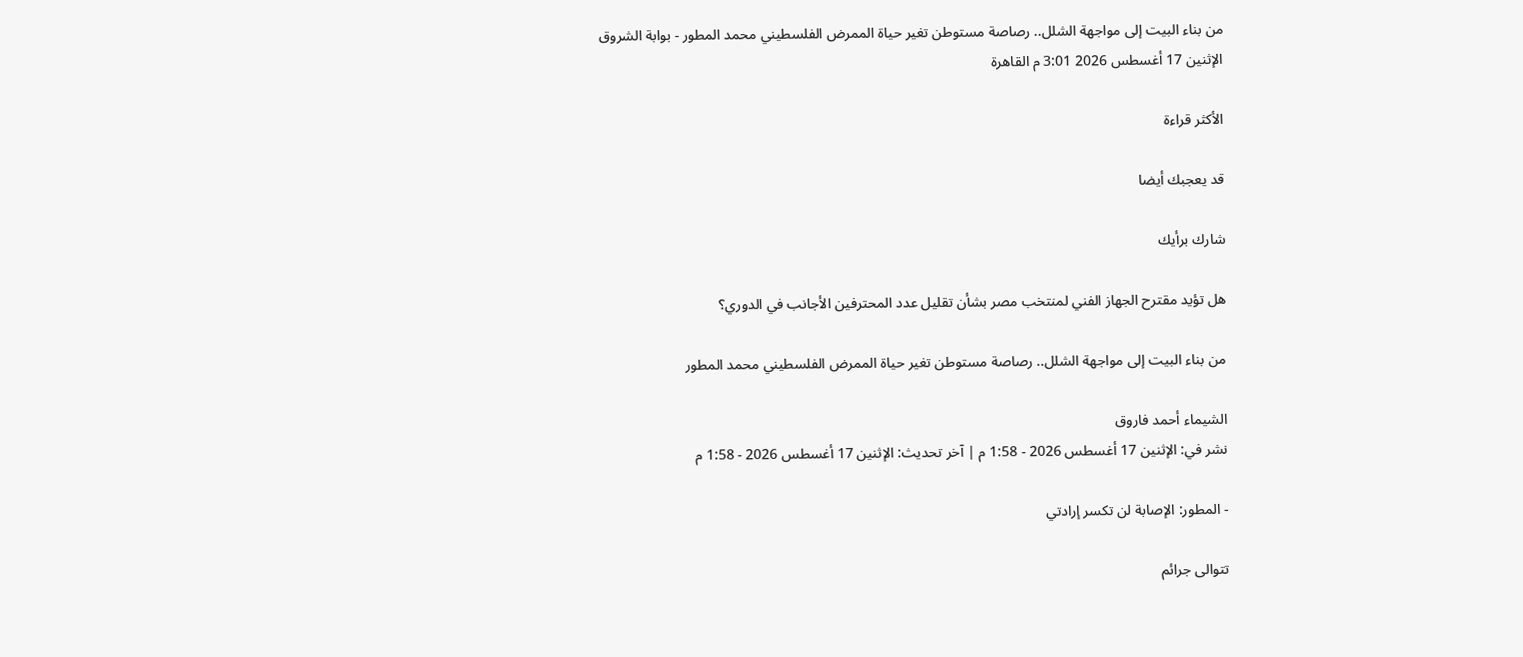من بناء البيت إلى مواجهة الشلل.. رصاصة مستوطن تغير حياة الممرض الفلسطيني محمد المطور - بوابة الشروق
الإثنين 17 أغسطس 2026 3:01 م القاهرة

الأكثر قراءة

قد يعجبك أيضا

شارك برأيك

هل تؤيد مقترح الجهاز الفني لمنتخب مصر بشأن تقليل عدد المحترفين الأجانب في الدوري؟

من بناء البيت إلى مواجهة الشلل.. رصاصة مستوطن تغير حياة الممرض الفلسطيني محمد المطور

الشيماء أحمد فاروق
نشر في: الإثنين 17 أغسطس 2026 - 1:58 م | آخر تحديث: الإثنين 17 أغسطس 2026 - 1:58 م

- المطور: الإصابة لن تكسر إرادتي

تتوالى جرائم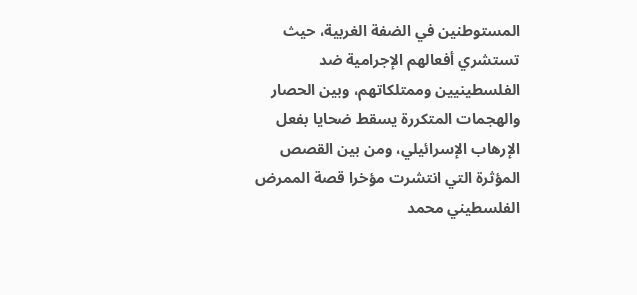المستوطنين في الضفة الغربية، حيث تستشري أفعالهم الإجرامية ضد الفلسطينيين وممتلكاتهم، وبين الحصار والهجمات المتكررة يسقط ضحايا بفعل الإرهاب الإسرائيلي، ومن بين القصص المؤثرة التي انتشرت مؤخرا قصة الممرض الفلسطيني محمد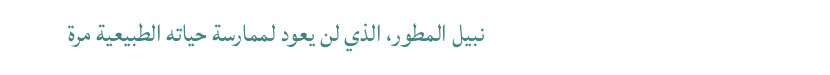نبيل المطور، الذي لن يعود لممارسة حياته الطبيعية مرة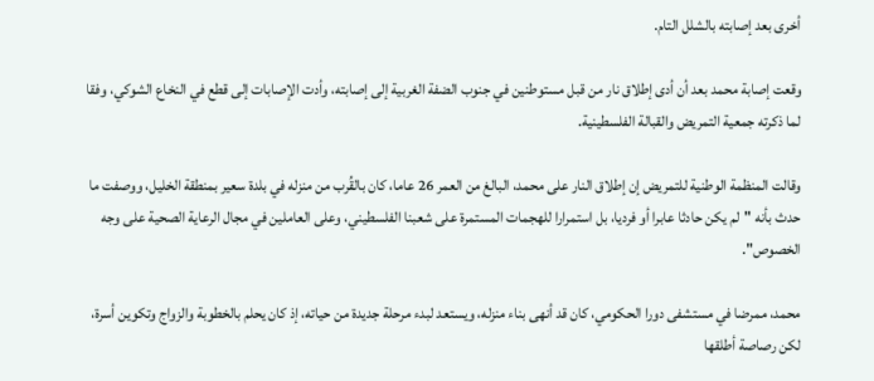أخرى بعد إصابته بالشلل التام.

وقعت إصابة محمد بعد أن أدى إطلاق نار من قبل مستوطنين في جنوب الضفة الغربية إلى إصابته، وأدت الإصابات إلى قطع في النخاع الشوكي، وفقا لما ذكرته جمعية التمريض والقبالة الفلسطينية.

وقالت المنظمة الوطنية للتمريض إن إطلاق النار على محمد، البالغ من العمر 26 عاما، كان بالقُرب من منزله في بلدة سعير بمنطقة الخليل، ووصفت ما حدث بأنه "لم يكن حادثا عابرا أو فرديا، بل استمرارا للهجمات المستمرة على شعبنا الفلسطيني، وعلى العاملين في مجال الرعاية الصحية على وجه الخصوص".

محمد، ممرضا في مستشفى دورا الحكومي، كان قد أنهى بناء منزله، ويستعد لبدء مرحلة جديدة من حياته، إذ كان يحلم بالخطوبة والزواج وتكوين أسرة، لكن رصاصة أطلقها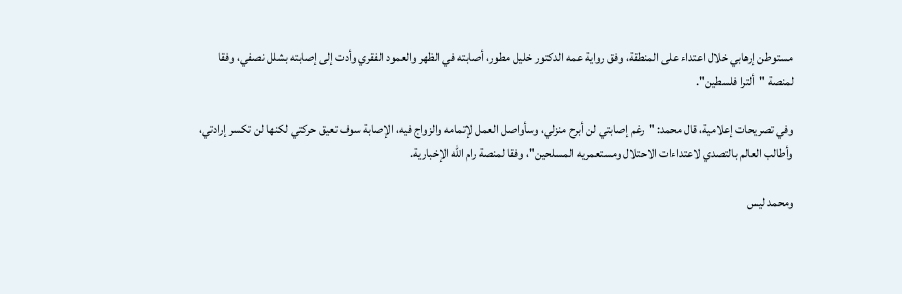مستوطن إرهابي خلال اعتداء على المنطقة، وفق رواية عمه الدكتور خليل مطور، أصابته في الظهر والعمود الفقري وأدت إلى إصابته بشلل نصفي، وفقا لمنصة "ألترا فلسطين".

وفي تصريحات إعلامية، قال محمد: "رغم إصابتي لن أبرح منزلي، وسأواصل العمل لإتمامه والزواج فيه، الإصابة سوف تعيق حركتي لكنها لن تكسر إرادتي، وأطالب العالم بالتصدي لاعتداءات الاحتلال ومستعمريه المسلحين"، وفقا لمنصة رام الله الإخبارية.

ومحمد ليس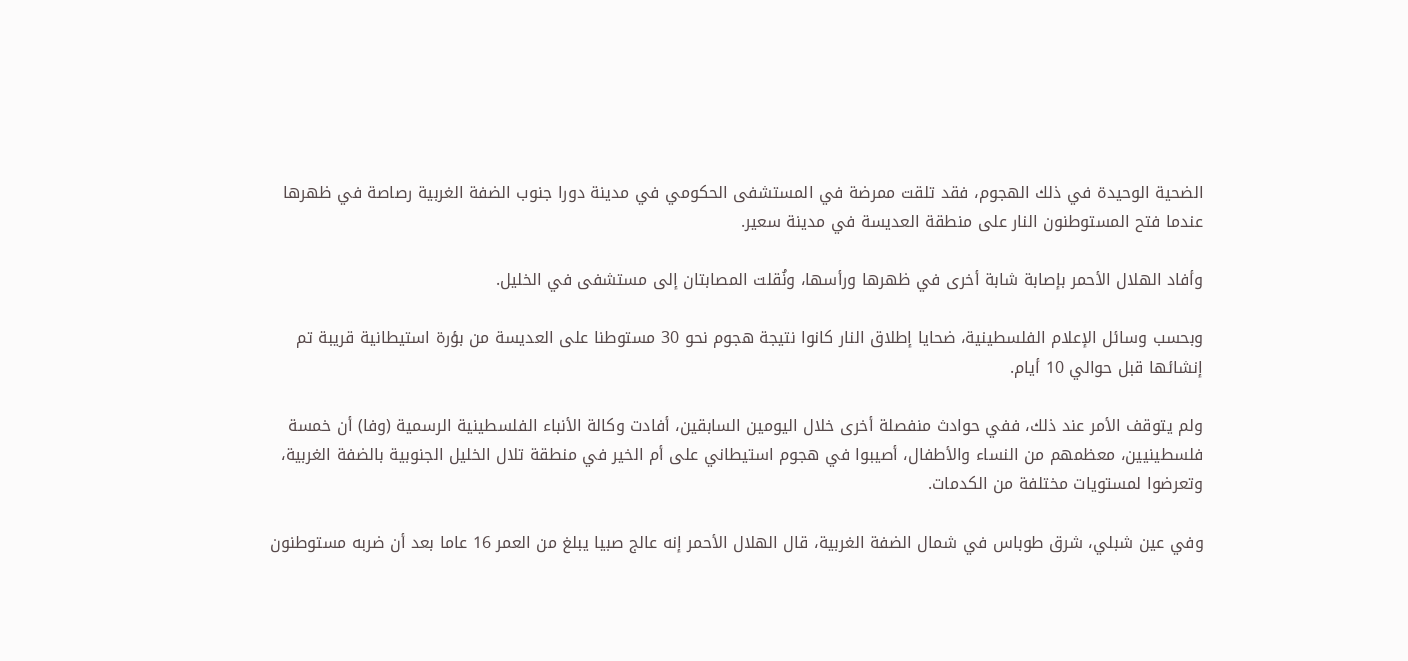الضحية الوحيدة في ذلك الهجوم، فقد تلقت ممرضة في المستشفى الحكومي في مدينة دورا جنوب الضفة الغربية رصاصة في ظهرها عندما فتح المستوطنون النار على منطقة العديسة في مدينة سعير.

وأفاد الهلال الأحمر بإصابة شابة أخرى في ظهرها ورأسها، ونُقلت المصابتان إلى مستشفى في الخليل.

وبحسب وسائل الإعلام الفلسطينية، ضحايا إطلاق النار كانوا نتيجة هجوم نحو 30 مستوطنا على العديسة من بؤرة استيطانية قريبة تم إنشائها قبل حوالي 10 أيام.

ولم يتوقف الأمر عند ذلك، ففي حوادث منفصلة أخرى خلال اليومين السابقين، أفادت وكالة الأنباء الفلسطينية الرسمية (وفا) أن خمسة فلسطينيين، معظمهم من النساء والأطفال، أصيبوا في هجوم استيطاني على أم الخير في منطقة تلال الخليل الجنوبية بالضفة الغربية، وتعرضوا لمستويات مختلفة من الكدمات.

وفي عين شبلي، شرق طوباس في شمال الضفة الغربية، قال الهلال الأحمر إنه عالج صبيا يبلغ من العمر 16 عاما بعد أن ضربه مستوطنون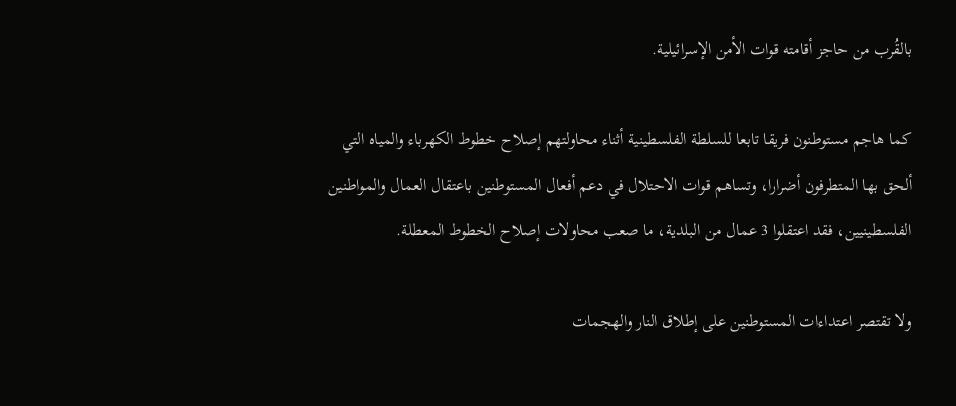بالقُرب من حاجز أقامته قوات الأمن الإسرائيلية.

كما هاجم مستوطنون فريقا تابعا للسلطة الفلسطينية أثناء محاولتهم إصلاح خطوط الكهرباء والمياه التي ألحق بها المتطرفون أضرارا، وتساهم قوات الاحتلال في دعم أفعال المستوطنين باعتقال العمال والمواطنين الفلسطينيين، فقد اعتقلوا 3 عمال من البلدية، ما صعب محاولات إصلاح الخطوط المعطلة.

ولا تقتصر اعتداءات المستوطنين على إطلاق النار والهجمات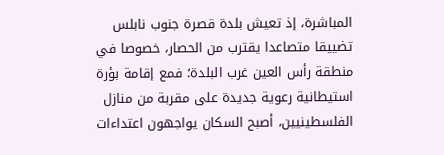المباشرة، إذ تعيش بلدة قصرة جنوب نابلس تضييقا متصاعدا يقترب من الحصار، خصوصا في منطقة رأس العين غرب البلدة؛ فمع إقامة بؤرة استيطانية رعوية جديدة على مقربة من منازل الفلسطينيين، أصبح السكان يواجهون اعتداءات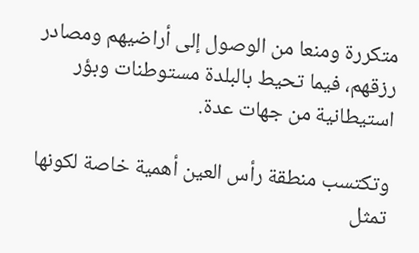متكررة ومنعا من الوصول إلى أراضيهم ومصادر رزقهم، فيما تحيط بالبلدة مستوطنات وبؤر استيطانية من جهات عدة.

وتكتسب منطقة رأس العين أهمية خاصة لكونها تمثل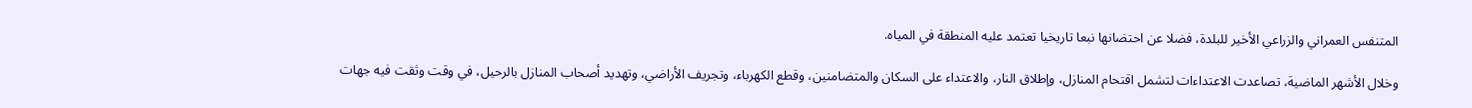المتنفس العمراني والزراعي الأخير للبلدة، فضلا عن احتضانها نبعا تاريخيا تعتمد عليه المنطقة في المياه.

وخلال الأشهر الماضية، تصاعدت الاعتداءات لتشمل اقتحام المنازل، وإطلاق النار، والاعتداء على السكان والمتضامنين، وقطع الكهرباء، وتجريف الأراضي، وتهديد أصحاب المنازل بالرحيل، في وقت وثقت فيه جهات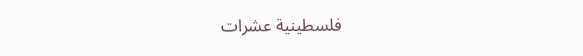فلسطينية عشرات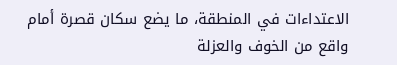الاعتداءات في المنطقة، ما يضع سكان قصرة أمام واقع من الخوف والعزلة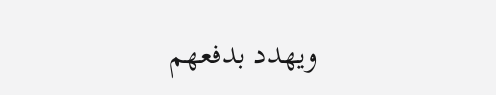ويهدد بدفعهم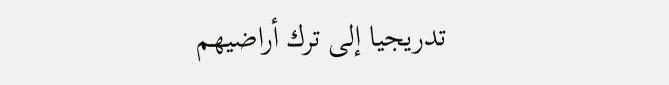تدريجيا إلى ترك أراضيهم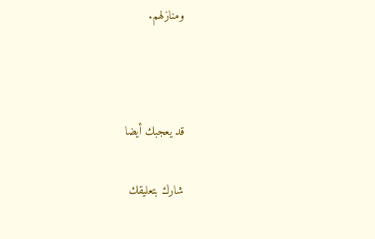ومنازلهم.



قد يعجبك أيضا

شارك بتعليقك